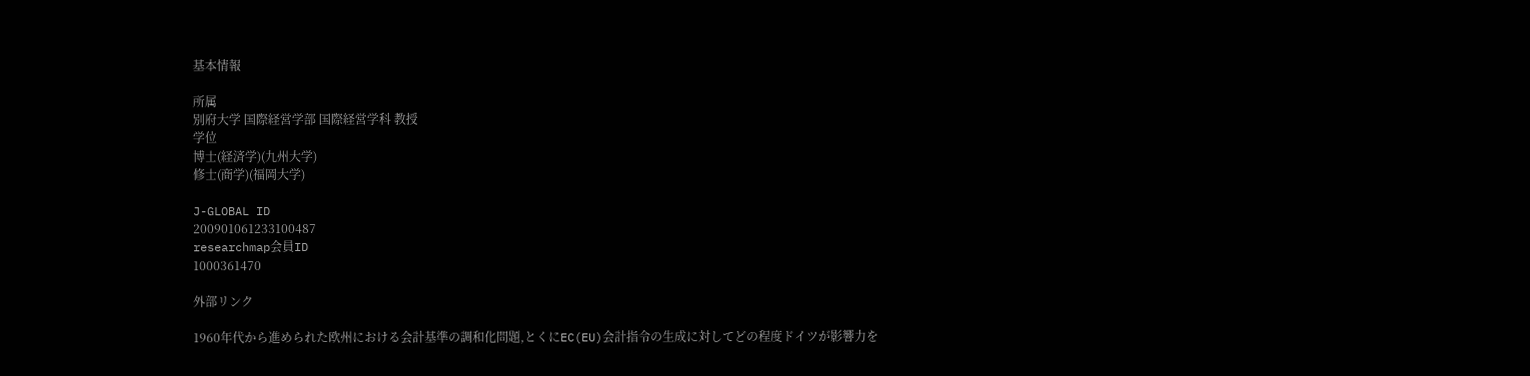基本情報

所属
別府大学 国際経営学部 国際経営学科 教授
学位
博士(経済学)(九州大学)
修士(商学)(福岡大学)

J-GLOBAL ID
200901061233100487
researchmap会員ID
1000361470

外部リンク

1960年代から進められた欧州における会計基準の調和化問題,とくにEC(EU)会計指令の生成に対してどの程度ドイツが影響力を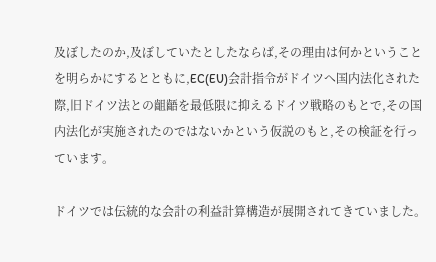及ぼしたのか,及ぼしていたとしたならば,その理由は何かということを明らかにするとともに,EC(EU)会計指令がドイツへ国内法化された際,旧ドイツ法との齟齬を最低限に抑えるドイツ戦略のもとで,その国内法化が実施されたのではないかという仮説のもと,その検証を行っています。

ドイツでは伝統的な会計の利益計算構造が展開されてきていました。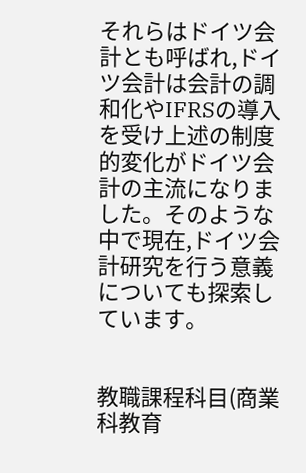それらはドイツ会計とも呼ばれ,ドイツ会計は会計の調和化やIFRSの導入を受け上述の制度的変化がドイツ会計の主流になりました。そのような中で現在,ドイツ会計研究を行う意義についても探索しています。


教職課程科目(商業科教育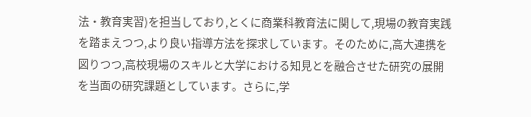法・教育実習)を担当しており,とくに商業科教育法に関して,現場の教育実践を踏まえつつ,より良い指導方法を探求しています。そのために,高大連携を図りつつ,高校現場のスキルと大学における知見とを融合させた研究の展開を当面の研究課題としています。さらに,学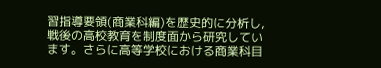習指導要領(商業科編)を歴史的に分析し,戦後の高校教育を制度面から研究しています。さらに高等学校における商業科目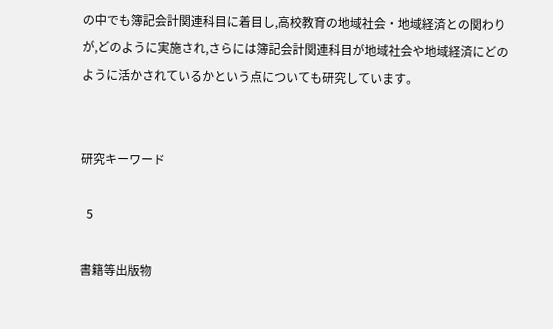の中でも簿記会計関連科目に着目し,高校教育の地域社会・地域経済との関わりが,どのように実施され,さらには簿記会計関連科目が地域社会や地域経済にどのように活かされているかという点についても研究しています。


研究キーワード

  5

書籍等出版物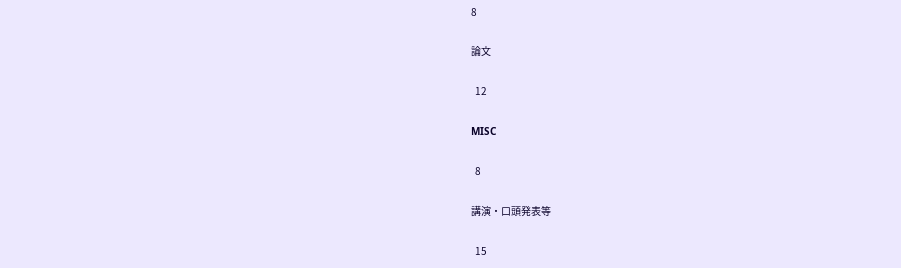8

論文

  12

MISC

  8

講演・口頭発表等

  15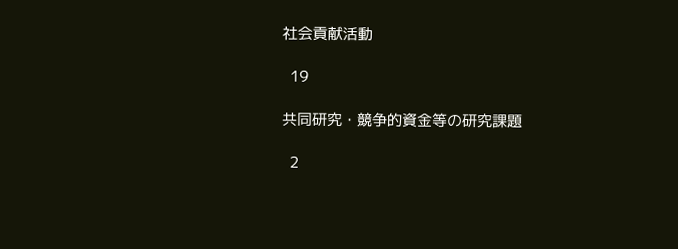社会貢献活動

  19

共同研究・競争的資金等の研究課題

  2